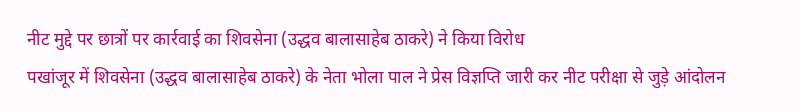नीट मुद्दे पर छात्रों पर कार्रवाई का शिवसेना (उद्धव बालासाहेब ठाकरे) ने किया विरोध
पखांजूर में शिवसेना (उद्धव बालासाहेब ठाकरे) के नेता भोला पाल ने प्रेस विज्ञप्ति जारी कर नीट परीक्षा से जुड़े आंदोलन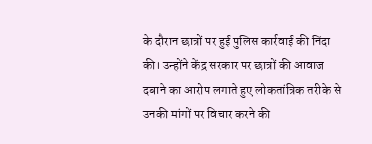के दौरान छात्रों पर हुई पुलिस कार्रवाई की निंदा की। उन्होंने केंद्र सरकार पर छात्रों की आवाज दबाने का आरोप लगाते हुए लोकतांत्रिक तरीके से उनकी मांगों पर विचार करने की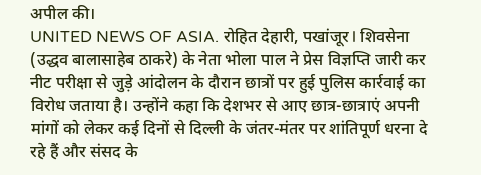अपील की।
UNITED NEWS OF ASIA. रोहित देहारी, पखांजूर l शिवसेना (उद्धव बालासाहेब ठाकरे) के नेता भोला पाल ने प्रेस विज्ञप्ति जारी कर नीट परीक्षा से जुड़े आंदोलन के दौरान छात्रों पर हुई पुलिस कार्रवाई का विरोध जताया है। उन्होंने कहा कि देशभर से आए छात्र-छात्राएं अपनी मांगों को लेकर कई दिनों से दिल्ली के जंतर-मंतर पर शांतिपूर्ण धरना दे रहे हैं और संसद के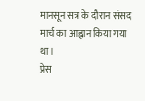मानसून सत्र के दौरान संसद मार्च का आह्वान किया गया था।
प्रेस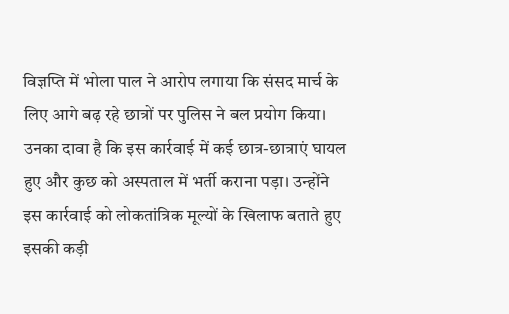विज्ञप्ति में भोला पाल ने आरोप लगाया कि संसद मार्च के लिए आगे बढ़ रहे छात्रों पर पुलिस ने बल प्रयोग किया। उनका दावा है कि इस कार्रवाई में कई छात्र-छात्राएं घायल हुए और कुछ को अस्पताल में भर्ती कराना पड़ा। उन्होंने इस कार्रवाई को लोकतांत्रिक मूल्यों के खिलाफ बताते हुए इसकी कड़ी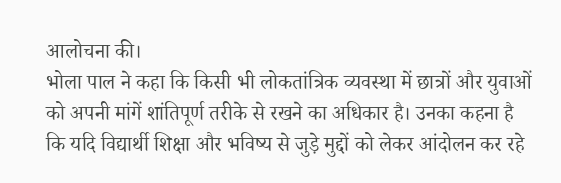आलोचना की।
भोला पाल ने कहा कि किसी भी लोकतांत्रिक व्यवस्था में छात्रों और युवाओं को अपनी मांगें शांतिपूर्ण तरीके से रखने का अधिकार है। उनका कहना है कि यदि विद्यार्थी शिक्षा और भविष्य से जुड़े मुद्दों को लेकर आंदोलन कर रहे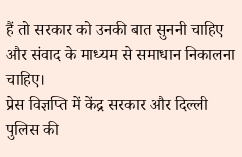हैं तो सरकार को उनकी बात सुननी चाहिए और संवाद के माध्यम से समाधान निकालना चाहिए।
प्रेस विज्ञप्ति में केंद्र सरकार और दिल्ली पुलिस की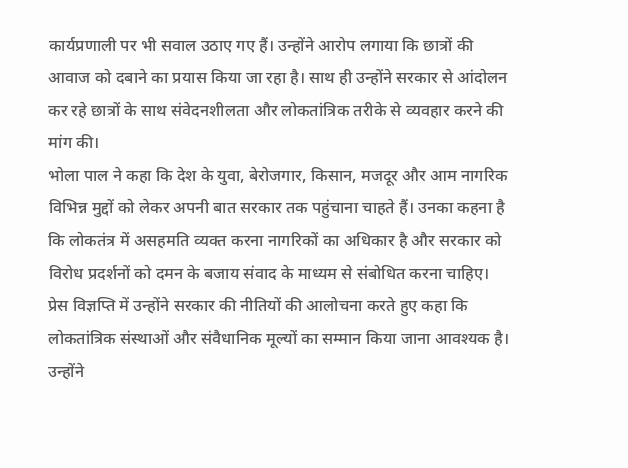कार्यप्रणाली पर भी सवाल उठाए गए हैं। उन्होंने आरोप लगाया कि छात्रों की आवाज को दबाने का प्रयास किया जा रहा है। साथ ही उन्होंने सरकार से आंदोलन कर रहे छात्रों के साथ संवेदनशीलता और लोकतांत्रिक तरीके से व्यवहार करने की मांग की।
भोला पाल ने कहा कि देश के युवा, बेरोजगार, किसान, मजदूर और आम नागरिक विभिन्न मुद्दों को लेकर अपनी बात सरकार तक पहुंचाना चाहते हैं। उनका कहना है कि लोकतंत्र में असहमति व्यक्त करना नागरिकों का अधिकार है और सरकार को विरोध प्रदर्शनों को दमन के बजाय संवाद के माध्यम से संबोधित करना चाहिए।
प्रेस विज्ञप्ति में उन्होंने सरकार की नीतियों की आलोचना करते हुए कहा कि लोकतांत्रिक संस्थाओं और संवैधानिक मूल्यों का सम्मान किया जाना आवश्यक है। उन्होंने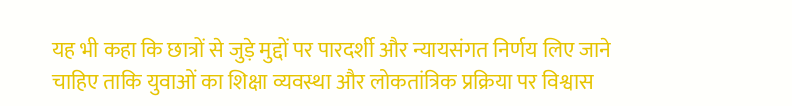यह भी कहा कि छात्रों से जुड़े मुद्दों पर पारदर्शी और न्यायसंगत निर्णय लिए जाने चाहिए ताकि युवाओं का शिक्षा व्यवस्था और लोकतांत्रिक प्रक्रिया पर विश्वास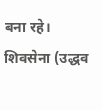बना रहे।
शिवसेना (उद्धव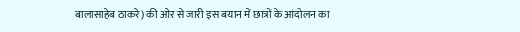बालासाहेब ठाकरे) की ओर से जारी इस बयान में छात्रों के आंदोलन का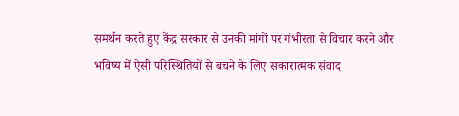समर्थन करते हुए केंद्र सरकार से उनकी मांगों पर गंभीरता से विचार करने और भविष्य में ऐसी परिस्थितियों से बचने के लिए सकारात्मक संवाद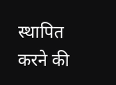स्थापित करने की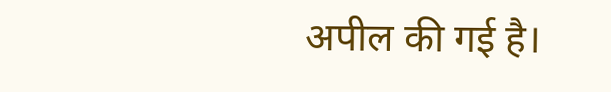अपील की गई है।